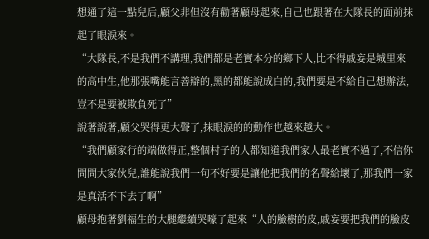想通了這一點兒后,顧父非但沒有勸著顧母起來,自己也跟著在大隊長的面前抹起了眼淚來。
“大隊長,不是我們不講理,我們都是老實本分的鄉下人,比不得戚妄是城里來的高中生,他那張嘴能言善辯的,黑的都能說成白的,我們要是不給自己想辦法,豈不是要被欺負死了”
說著說著,顧父哭得更大聲了,抹眼淚的的動作也越來越大。
“我們顧家行的端做得正,整個村子的人都知道我們家人最老實不過了,不信你問問大家伙兒,誰能說我們一句不好要是讓他把我們的名聲給壞了,那我們一家是真活不下去了啊”
顧母抱著劉福生的大腿繼續哭嚎了起來“人的臉樹的皮,戚妄要把我們的臉皮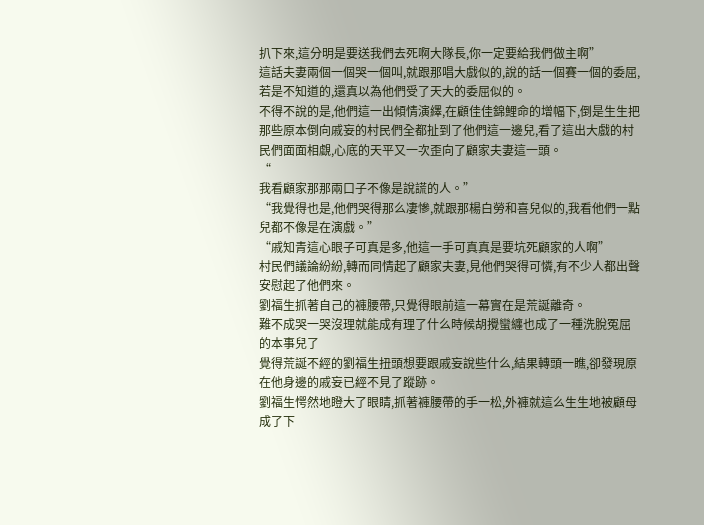扒下來,這分明是要送我們去死啊大隊長,你一定要給我們做主啊”
這話夫妻兩個一個哭一個叫,就跟那唱大戲似的,說的話一個賽一個的委屈,若是不知道的,還真以為他們受了天大的委屈似的。
不得不說的是,他們這一出傾情演繹,在顧佳佳錦鯉命的增幅下,倒是生生把那些原本倒向戚妄的村民們全都扯到了他們這一邊兒,看了這出大戲的村民們面面相覷,心底的天平又一次歪向了顧家夫妻這一頭。
“
我看顧家那那兩口子不像是說謊的人。”
“我覺得也是,他們哭得那么凄慘,就跟那楊白勞和喜兒似的,我看他們一點兒都不像是在演戲。”
“戚知青這心眼子可真是多,他這一手可真真是要坑死顧家的人啊”
村民們議論紛紛,轉而同情起了顧家夫妻,見他們哭得可憐,有不少人都出聲安慰起了他們來。
劉福生抓著自己的褲腰帶,只覺得眼前這一幕實在是荒誕離奇。
難不成哭一哭沒理就能成有理了什么時候胡攪蠻纏也成了一種洗脫冤屈的本事兒了
覺得荒誕不經的劉福生扭頭想要跟戚妄說些什么,結果轉頭一瞧,卻發現原在他身邊的戚妄已經不見了蹤跡。
劉福生愕然地瞪大了眼睛,抓著褲腰帶的手一松,外褲就這么生生地被顧母成了下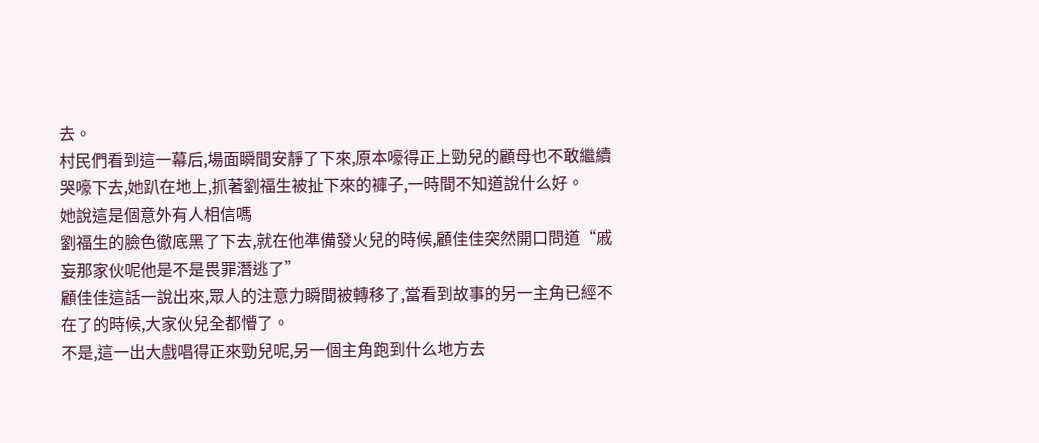去。
村民們看到這一幕后,場面瞬間安靜了下來,原本嚎得正上勁兒的顧母也不敢繼續哭嚎下去,她趴在地上,抓著劉福生被扯下來的褲子,一時間不知道說什么好。
她說這是個意外有人相信嗎
劉福生的臉色徹底黑了下去,就在他準備發火兒的時候,顧佳佳突然開口問道“戚妄那家伙呢他是不是畏罪潛逃了”
顧佳佳這話一說出來,眾人的注意力瞬間被轉移了,當看到故事的另一主角已經不在了的時候,大家伙兒全都懵了。
不是,這一出大戲唱得正來勁兒呢,另一個主角跑到什么地方去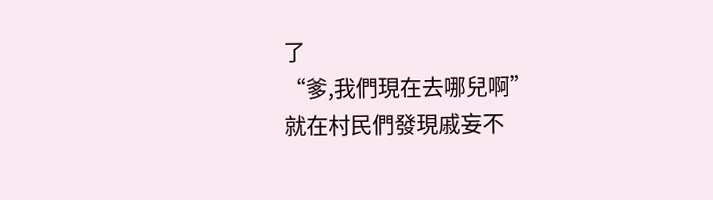了
“爹,我們現在去哪兒啊”
就在村民們發現戚妄不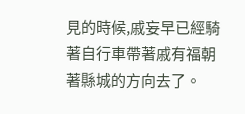見的時候,戚妄早已經騎著自行車帶著戚有福朝著縣城的方向去了。